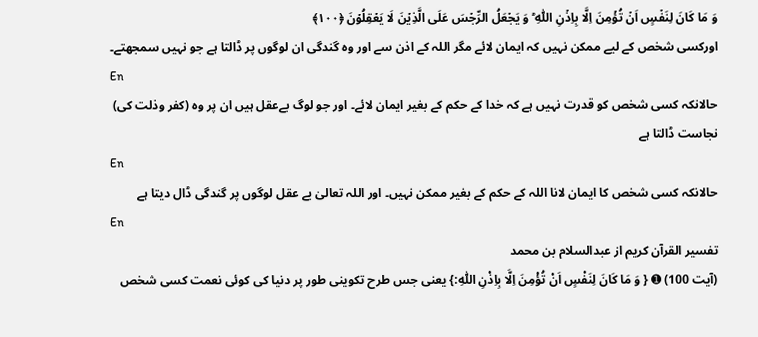وَ مَا کَانَ لِنَفۡسٍ اَنۡ تُؤۡمِنَ اِلَّا بِاِذۡنِ اللّٰہِ ؕ وَ یَجۡعَلُ الرِّجۡسَ عَلَی الَّذِیۡنَ لَا یَعۡقِلُوۡنَ ﴿۱۰۰﴾
اورکسی شخص کے لیے ممکن نہیں کہ ایمان لائے مگر اللہ کے اذن سے اور وہ گندگی ان لوگوں پر ڈالتا ہے جو نہیں سمجھتے۔
En
حالانکہ کسی شخص کو قدرت نہیں ہے کہ خدا کے حکم کے بغیر ایمان لائے۔ اور جو لوگ بےعقل ہیں ان پر وہ (کفر وذلت کی) نجاست ڈالتا ہے
En
حالانکہ کسی شخص کا ایمان لانا اللہ کے حکم کے بغیر ممکن نہیں۔ اور اللہ تعالیٰ بے عقل لوگوں پر گندگی ڈال دیتا ہے
En
تفسیر القرآن کریم از عبدالسلام بن محمد
(آیت 100) ➊ { وَ مَا كَانَ لِنَفْسٍ اَنْ تُؤْمِنَ اِلَّا بِاِذْنِ اللّٰهِ:} یعنی جس طرح تکوینی طور پر دنیا کی کوئی نعمت کسی شخص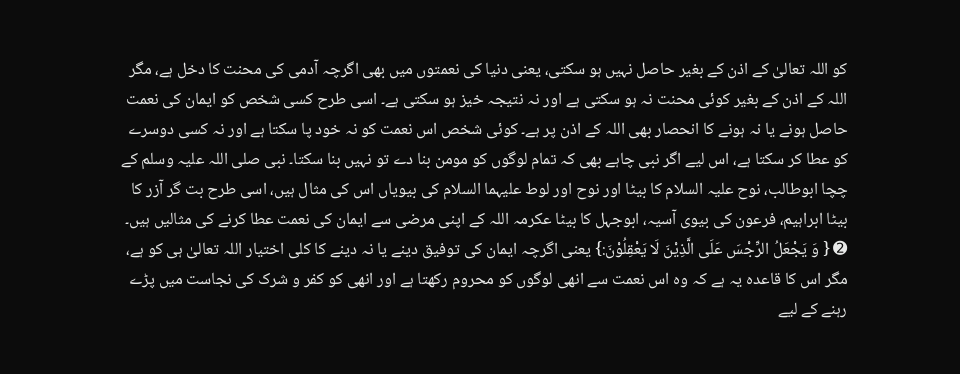کو اللہ تعالیٰ کے اذن کے بغیر حاصل نہیں ہو سکتی، یعنی دنیا کی نعمتوں میں بھی اگرچہ آدمی کی محنت کا دخل ہے، مگر اللہ کے اذن کے بغیر کوئی محنت نہ ہو سکتی ہے اور نہ نتیجہ خیز ہو سکتی ہے۔ اسی طرح کسی شخص کو ایمان کی نعمت حاصل ہونے یا نہ ہونے کا انحصار بھی اللہ کے اذن پر ہے۔ کوئی شخص اس نعمت کو نہ خود پا سکتا ہے اور نہ کسی دوسرے کو عطا کر سکتا ہے، اس لیے اگر نبی چاہے بھی کہ تمام لوگوں کو مومن بنا دے تو نہیں بنا سکتا۔ نبی صلی اللہ علیہ وسلم کے چچا ابوطالب، نوح علیہ السلام کا بیٹا اور نوح اور لوط علیہما السلام کی بیویاں اس کی مثال ہیں، اسی طرح بت گر آزر کا بیٹا ابراہیم، فرعون کی بیوی آسیہ، ابوجہل کا بیٹا عکرمہ اللہ کے اپنی مرضی سے ایمان کی نعمت عطا کرنے کی مثالیں ہیں۔
➋ { وَ يَجْعَلُ الرِّجْسَ عَلَى الَّذِيْنَ لَا يَعْقِلُوْنَ:} یعنی اگرچہ ایمان کی توفیق دینے یا نہ دینے کا کلی اختیار اللہ تعالیٰ ہی کو ہے، مگر اس کا قاعدہ یہ ہے کہ وہ اس نعمت سے انھی لوگوں کو محروم رکھتا ہے اور انھی کو کفر و شرک کی نجاست میں پڑے رہنے کے لیے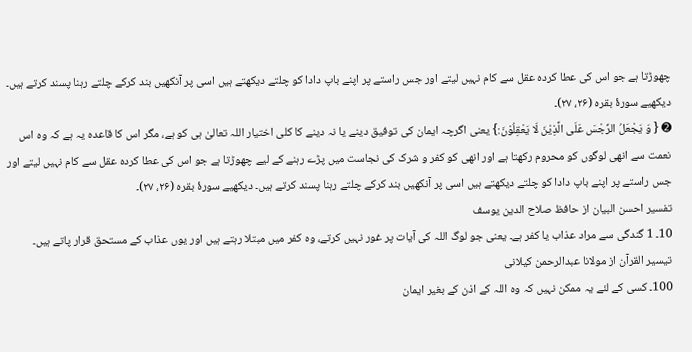چھوڑتا ہے جو اس کی عطا کردہ عقل سے کام نہیں لیتے اور جس راستے پر اپنے باپ دادا کو چلتے دیکھتے ہیں اسی پر آنکھیں بند کرکے چلتے رہنا پسند کرتے ہیں۔ دیکھیے سورۂ بقرہ (۲۶، ۲۷)۔
➋ { وَ يَجْعَلُ الرِّجْسَ عَلَى الَّذِيْنَ لَا يَعْقِلُوْنَ:} یعنی اگرچہ ایمان کی توفیق دینے یا نہ دینے کا کلی اختیار اللہ تعالیٰ ہی کو ہے، مگر اس کا قاعدہ یہ ہے کہ وہ اس نعمت سے انھی لوگوں کو محروم رکھتا ہے اور انھی کو کفر و شرک کی نجاست میں پڑے رہنے کے لیے چھوڑتا ہے جو اس کی عطا کردہ عقل سے کام نہیں لیتے اور جس راستے پر اپنے باپ دادا کو چلتے دیکھتے ہیں اسی پر آنکھیں بند کرکے چلتے رہنا پسند کرتے ہیں۔ دیکھیے سورۂ بقرہ (۲۶، ۲۷)۔
تفسیر احسن البیان از حافظ صلاح الدین یوسف
10۔ 1 گندگی سے مراد عذاب یا کفر ہے۔ یعنی جو لوگ اللہ کی آیات پر غور نہیں کرتے، وہ کفر میں مبتلا رہتے ہیں اور یوں عذاب کے مستحق قرار پاتے ہیں۔
تيسير القرآن از مولانا عبدالرحمن کیلانی
100۔ کسی کے لئے یہ ممکن نہیں کہ وہ اللہ کے اذن کے بغیر ایمان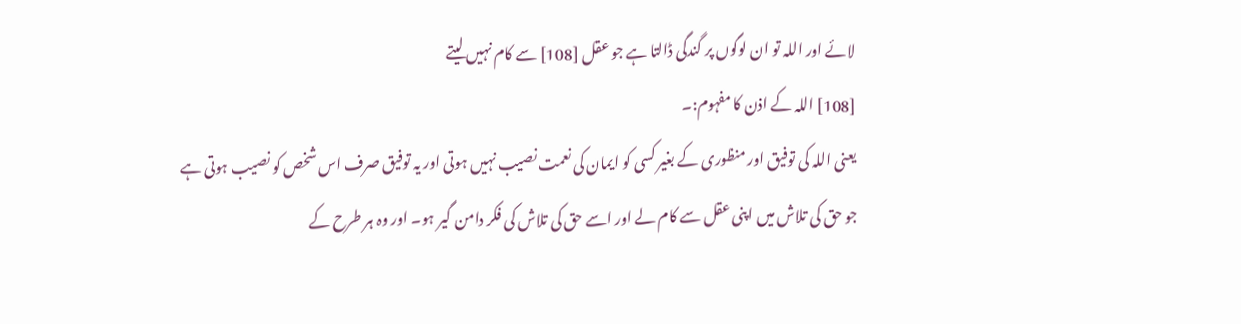لائے اور اللہ تو ان لوگوں پر گندگی ڈالتا ہے جو عقل [108] سے کام نہیں لیتے
[108] اللہ کے اذن کا مفہوم:۔
یعنی اللہ کی توفیق اور منظوری کے بغیر کسی کو ایمان کی نعمت نصیب نہیں ہوتی اور یہ توفیق صرف اس شخص کو نصیب ہوتی ہے جو حق کی تلاش میں اپنی عقل سے کام لے اور اسے حق کی تلاش کی فکر دامن گیر ہو۔ اور وہ ہر طرح کے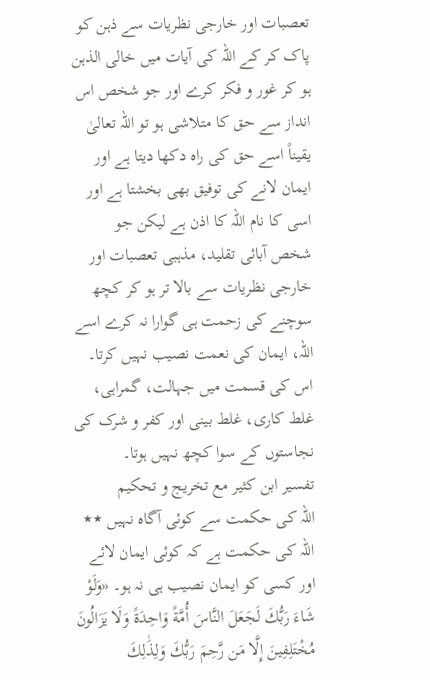تعصبات اور خارجی نظریات سے ذہن کو پاک کر کے اللہ کی آیات میں خالی الذہن ہو کر غور و فکر کرے اور جو شخص اس انداز سے حق کا متلاشی ہو تو اللہ تعالیٰ یقیناً اسے حق کی راہ دکھا دیتا ہے اور ایمان لانے کی توفیق بھی بخشتا ہے اور اسی کا نام اللہ کا اذن ہے لیکن جو شخص آبائی تقلید، مذہبی تعصبات اور خارجی نظریات سے بالا تر ہو کر کچھ سوچنے کی زحمت ہی گوارا نہ کرے اسے اللہ، ایمان کی نعمت نصیب نہیں کرتا۔ اس کی قسمت میں جہالت، گمراہی، غلط کاری، غلط بینی اور کفر و شرک کی نجاستوں کے سوا کچھ نہیں ہوتا۔
تفسیر ابن کثیر مع تخریج و تحکیم
اللہ کی حکمت سے کوئی آگاہ نہیں ٭٭
اللہ کی حکمت ہے کہ کوئی ایمان لائے اور کسی کو ایمان نصیب ہی نہ ہو۔ «وَلَوْ شَاءَ رَبُّكَ لَجَعَلَ النَّاسَ أُمَّةً وَاحِدَةً وَلَا يَزَالُونَ مُخْتَلِفِينَ إِلَّا مَن رَّحِمَ رَبُّكَ وَلِذَٰلِكَ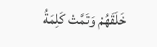خَلَقَهُمْ وَتَمَّتْ كَلِمَةُ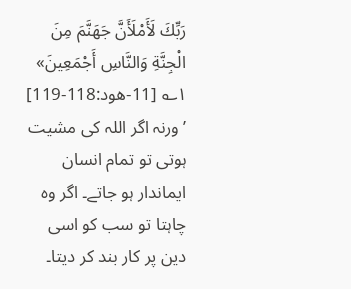رَبِّكَ لَأَمْلَأَنَّ جَهَنَّمَ مِنَ الْجِنَّةِ وَالنَّاسِ أَجْمَعِينَ» ۱؎ [11-هود:118-119] ’ ورنہ اگر اللہ کی مشیت ہوتی تو تمام انسان ایماندار ہو جاتے۔ اگر وہ چاہتا تو سب کو اسی دین پر کار بند کر دیتا۔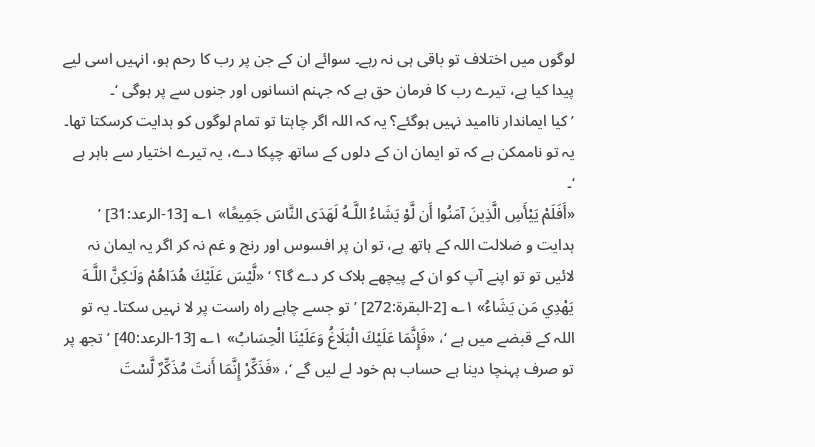لوگوں میں اختلاف تو باقی ہی نہ رہے۔ سوائے ان کے جن پر رب کا رحم ہو، انہیں اسی لیے پیدا کیا ہے، تیرے رب کا فرمان حق ہے کہ جہنم انسانوں اور جنوں سے پر ہوگی ‘۔
’ کیا ایماندار ناامید نہیں ہوگئے؟ یہ کہ اللہ اگر چاہتا تو تمام لوگوں کو ہدایت کرسکتا تھا۔ یہ تو ناممکن ہے کہ تو ایمان ان کے دلوں کے ساتھ چپکا دے، یہ تیرے اختیار سے باہر ہے ‘۔
«أَفَلَمْ يَيْأَسِ الَّذِينَ آمَنُوا أَن لَّوْ يَشَاءُ اللَّـهُ لَهَدَى النَّاسَ جَمِيعًا» ۱؎ [13-الرعد:31] ’ ہدایت و ضلالت اللہ کے ہاتھ ہے، تو ان پر افسوس اور رنج و غم نہ کر اگر یہ ایمان نہ لائیں تو تو اپنے آپ کو ان کے پیچھے ہلاک کر دے گا؟ ‘ «لَّيْسَ عَلَيْكَ هُدَاهُمْ وَلَـٰكِنَّ اللَّـهَ يَهْدِي مَن يَشَاءُ» ۱؎ [2-البقرة:272] ’ تو جسے چاہے راہ راست پر لا نہیں سکتا۔ یہ تو اللہ کے قبضے میں ہے ‘، «فَإِنَّمَا عَلَيْكَ الْبَلَاغُ وَعَلَيْنَا الْحِسَابُ» ۱؎ [13-الرعد:40] ’ تجھ پر تو صرف پہنچا دینا ہے حساب ہم خود لے لیں گے ‘، «فَذَكِّرْ إِنَّمَا أَنتَ مُذَكِّرٌ لَّسْتَ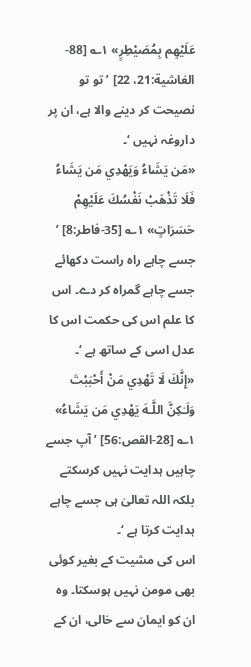عَلَيْهِم بِمُصَيْطِرٍ» ۱؎ [88-الغاشية:21، 22] ’ تو تو نصیحت کر دینے والا ہے، ان پر داروغہ نہیں ‘۔
«مَن يَشَاءُ وَيَهْدِي مَن يَشَاءُ فَلَا تَذْهَبْ نَفْسُكَ عَلَيْهِمْ حَسَرَاتٍ» ۱؎ [35-فاطر:8] ’ جسے چاہے راہ راست دکھائے جسے چاہے گمراہ کر دے۔ اس کا علم اس کی حکمت اس کا عدل اسی کے ساتھ ہے ‘۔
«إِنَّكَ لَا تَهْدِي مَنْ أَحْبَبْتَ وَلَـٰكِنَّ اللَّـهَ يَهْدِي مَن يَشَاءُ» ۱؎ [28-القص:56] ’ آپ جسے چاہیں ہدایت نہیں کرسکتے بلکہ اللہ تعالیٰ ہی جسے چاہے ہدایت کرتا ہے ‘۔
اس کی مشیت کے بغیر کوئی بھی مومن نہیں ہوسکتا۔ وہ ان کو ایمان سے خالی، ان کے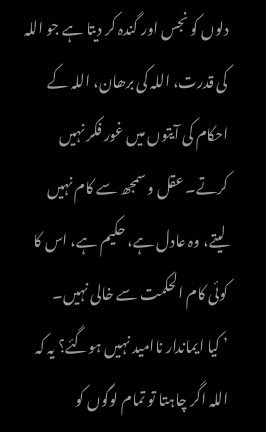دلوں کو نجس اور گندہ کر دیتا ہے جو اللہ کی قدرت، اللہ کی برھان، اللہ کے احکام کی آیتوں میں غور فکر نہیں کرتے۔ عقل و سمجھ سے کام نہیں لیتے، وہ عادل ہے، حکیم ہے، اس کا کوئی کام الحکمت سے خالی نہیں۔
’ کیا ایماندار ناامید نہیں ہوگئے؟ یہ کہ اللہ اگر چاہتا تو تمام لوگوں کو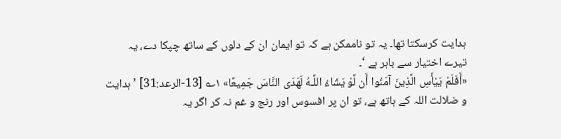ہدایت کرسکتا تھا۔ یہ تو ناممکن ہے کہ تو ایمان ان کے دلوں کے ساتھ چپکا دے، یہ تیرے اختیار سے باہر ہے ‘۔
«أَفَلَمْ يَيْأَسِ الَّذِينَ آمَنُوا أَن لَّوْ يَشَاءُ اللَّـهُ لَهَدَى النَّاسَ جَمِيعًا» ۱؎ [13-الرعد:31] ’ ہدایت و ضلالت اللہ کے ہاتھ ہے، تو ان پر افسوس اور رنج و غم نہ کر اگر یہ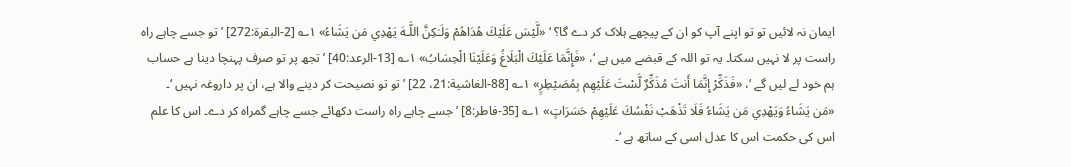ایمان نہ لائیں تو تو اپنے آپ کو ان کے پیچھے ہلاک کر دے گا؟ ‘ «لَّيْسَ عَلَيْكَ هُدَاهُمْ وَلَـٰكِنَّ اللَّـهَ يَهْدِي مَن يَشَاءُ» ۱؎ [2-البقرة:272] ’ تو جسے چاہے راہ راست پر لا نہیں سکتا۔ یہ تو اللہ کے قبضے میں ہے ‘، «فَإِنَّمَا عَلَيْكَ الْبَلَاغُ وَعَلَيْنَا الْحِسَابُ» ۱؎ [13-الرعد:40] ’ تجھ پر تو صرف پہنچا دینا ہے حساب ہم خود لے لیں گے ‘، «فَذَكِّرْ إِنَّمَا أَنتَ مُذَكِّرٌ لَّسْتَ عَلَيْهِم بِمُصَيْطِرٍ» ۱؎ [88-الغاشية:21، 22] ’ تو تو نصیحت کر دینے والا ہے، ان پر داروغہ نہیں ‘۔
«مَن يَشَاءُ وَيَهْدِي مَن يَشَاءُ فَلَا تَذْهَبْ نَفْسُكَ عَلَيْهِمْ حَسَرَاتٍ» ۱؎ [35-فاطر:8] ’ جسے چاہے راہ راست دکھائے جسے چاہے گمراہ کر دے۔ اس کا علم اس کی حکمت اس کا عدل اسی کے ساتھ ہے ‘۔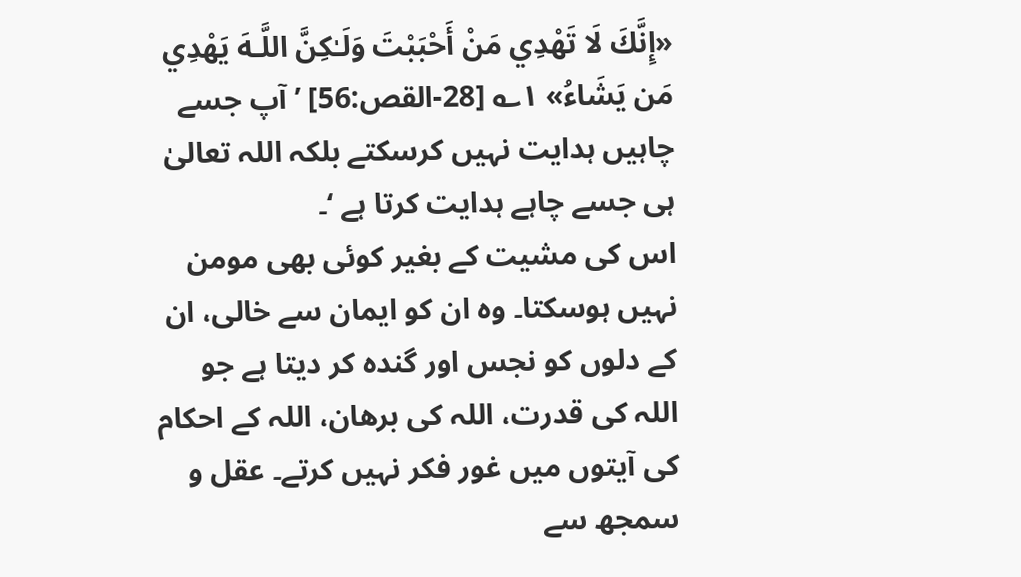«إِنَّكَ لَا تَهْدِي مَنْ أَحْبَبْتَ وَلَـٰكِنَّ اللَّـهَ يَهْدِي مَن يَشَاءُ» ۱؎ [28-القص:56] ’ آپ جسے چاہیں ہدایت نہیں کرسکتے بلکہ اللہ تعالیٰ ہی جسے چاہے ہدایت کرتا ہے ‘۔
اس کی مشیت کے بغیر کوئی بھی مومن نہیں ہوسکتا۔ وہ ان کو ایمان سے خالی، ان کے دلوں کو نجس اور گندہ کر دیتا ہے جو اللہ کی قدرت، اللہ کی برھان، اللہ کے احکام کی آیتوں میں غور فکر نہیں کرتے۔ عقل و سمجھ سے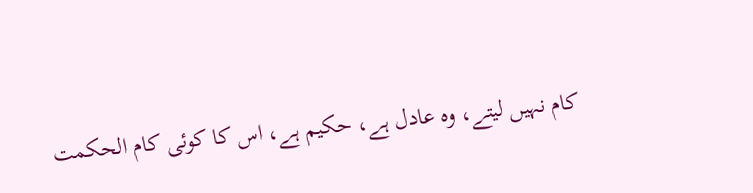کام نہیں لیتے، وہ عادل ہے، حکیم ہے، اس کا کوئی کام الحکمت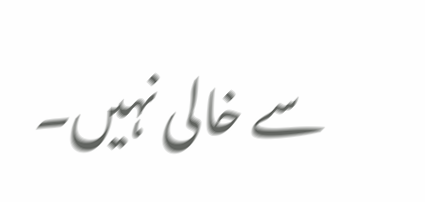سے خالی نہیں۔